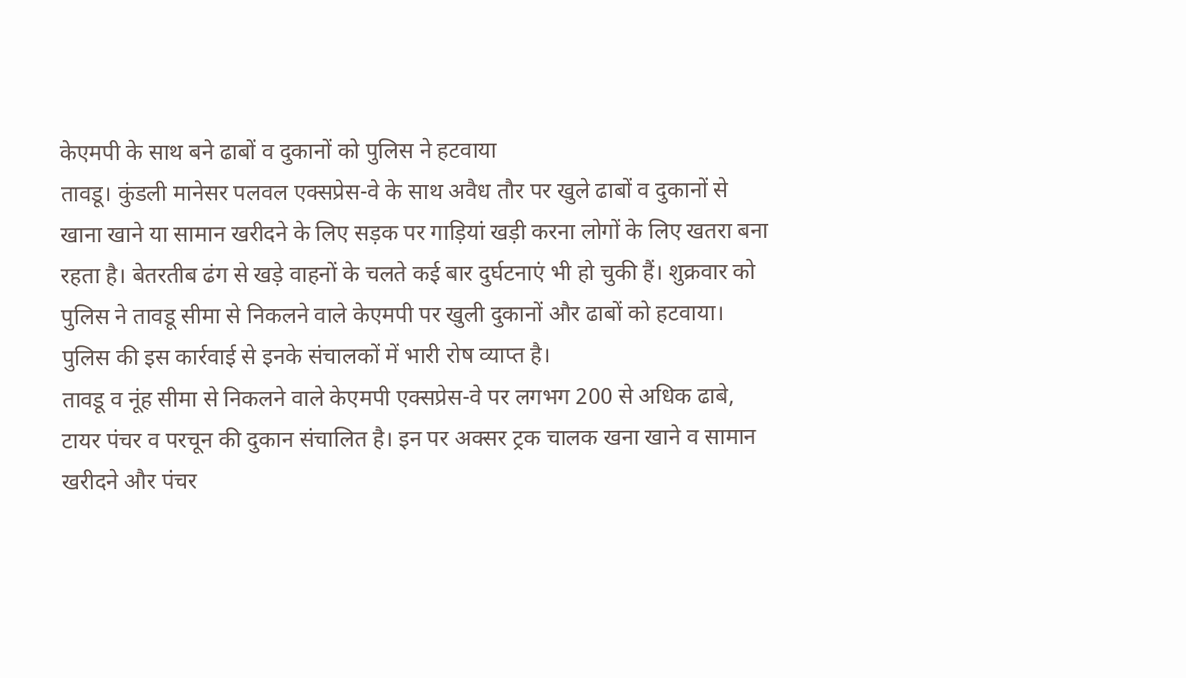केएमपी के साथ बने ढाबों व दुकानों को पुलिस ने हटवाया
तावडू। कुंडली मानेसर पलवल एक्सप्रेस-वे के साथ अवैध तौर पर खुले ढाबों व दुकानों से खाना खाने या सामान खरीदने के लिए सड़क पर गाड़ियां खड़ी करना लोगों के लिए खतरा बना रहता है। बेतरतीब ढंग से खड़े वाहनों के चलते कई बार दुर्घटनाएं भी हो चुकी हैं। शुक्रवार को पुलिस ने तावडू सीमा से निकलने वाले केएमपी पर खुली दुकानों और ढाबों को हटवाया। पुलिस की इस कार्रवाई से इनके संचालकों में भारी रोष व्याप्त है।
तावडू व नूंह सीमा से निकलने वाले केएमपी एक्सप्रेस-वे पर लगभग 200 से अधिक ढाबे, टायर पंचर व परचून की दुकान संचालित है। इन पर अक्सर ट्रक चालक खना खाने व सामान खरीदने और पंचर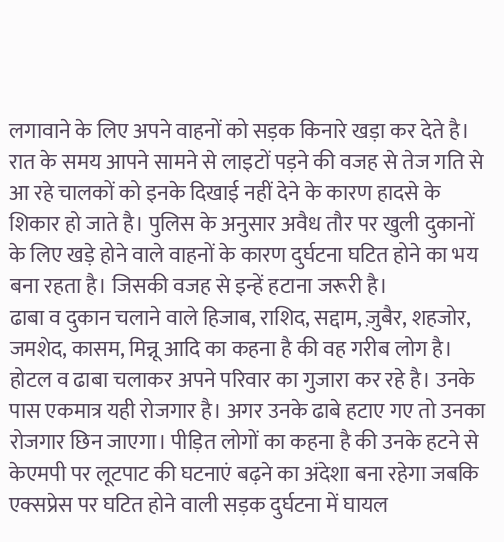लगावाने के लिए अपने वाहनों को सड़क किनारे खड़ा कर देते है। रात के समय आपने सामने से लाइटों पड़ने की वजह से तेज गति से आ रहे चालकों को इनके दिखाई नहीं देने के कारण हादसे के शिकार हो जाते है। पुलिस के अनुसार अवैध तौर पर खुली दुकानों के लिए खड़े होने वाले वाहनों के कारण दुर्घटना घटित होने का भय बना रहता है। जिसकी वजह से इन्हें हटाना जरूरी है।
ढाबा व दुकान चलाने वाले हिजाब, राशिद, सद्दाम, ज़ुबैर, शहजोर, जमशेद, कासम, मिन्नू आदि का कहना है की वह गरीब लोग है। होटल व ढाबा चलाकर अपने परिवार का गुजारा कर रहे है। उनके पास एकमात्र यही रोजगार है। अगर उनके ढाबे हटाए गए तो उनका रोजगार छिन जाएगा। पीड़ित लोगों का कहना है की उनके हटने से केएमपी पर लूटपाट की घटनाएं बढ़ने का अंदेशा बना रहेगा जबकि एक्सप्रेस पर घटित होने वाली सड़क दुर्घटना में घायल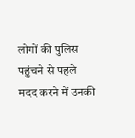लोगों की पुलिस पहुंचने से पहले मदद करने में उनकी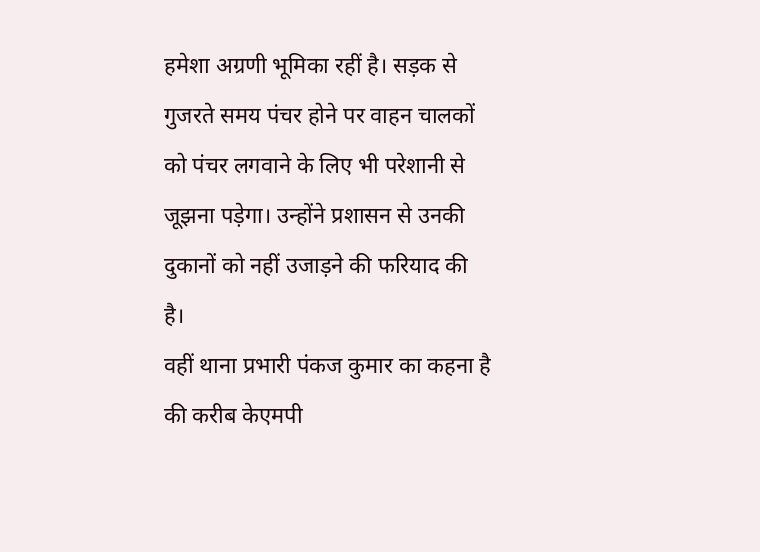हमेशा अग्रणी भूमिका रहीं है। सड़क से गुजरते समय पंचर होने पर वाहन चालकों को पंचर लगवाने के लिए भी परेशानी से जूझना पड़ेगा। उन्होंने प्रशासन से उनकी दुकानों को नहीं उजाड़ने की फरियाद की है।
वहीं थाना प्रभारी पंकज कुमार का कहना है की करीब केएमपी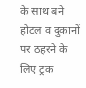के साथ बने होटल व दुकानों पर ठहरने के लिए ट्रक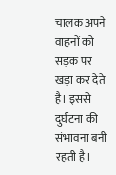चालक अपने वाहनों को सड़क पर खड़ा कर देते है। इससे दुर्घटना की संभावना बनी रहती है।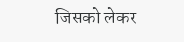जिसको लेकर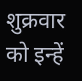शुक्रवार को इन्हें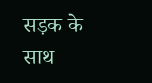सड़क के साथ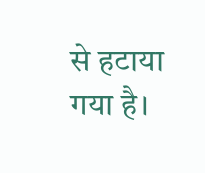से हटाया गया है।